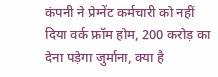कंपनी ने प्रेग्नेंट कर्मचारी को नहीं दिया वर्क फ्रॉम होम, 200 करोड़ का देना पड़ेगा जुर्माना, क्या है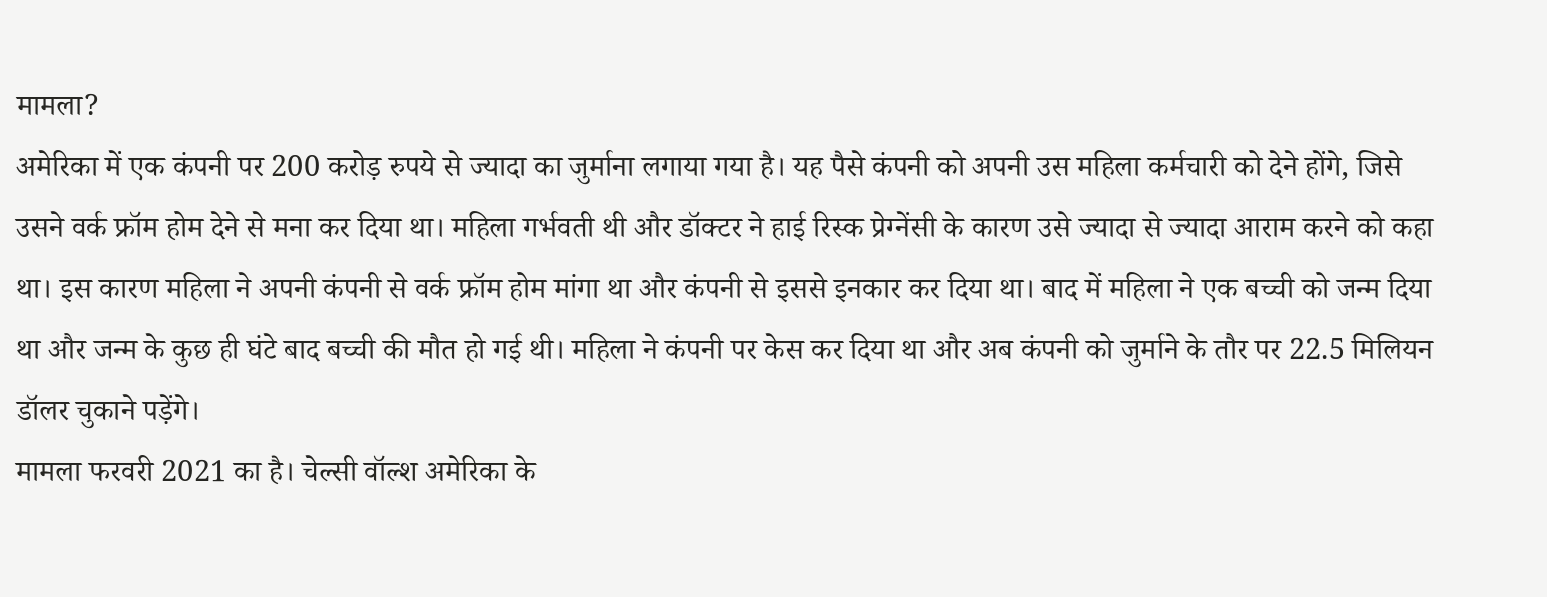मामला?
अमेरिका में एक कंपनी पर 200 करोड़ रुपये से ज्यादा का जुर्माना लगाया गया है। यह पैसे कंपनी को अपनी उस महिला कर्मचारी को देने होंगे, जिसे उसने वर्क फ्रॉम होम देने से मना कर दिया था। महिला गर्भवती थी और डॉक्टर ने हाई रिस्क प्रेग्नेंसी के कारण उसे ज्यादा से ज्यादा आराम करने को कहा था। इस कारण महिला ने अपनी कंपनी से वर्क फ्रॉम होम मांगा था और कंपनी से इससे इनकार कर दिया था। बाद में महिला ने एक बच्ची को जन्म दिया था और जन्म के कुछ ही घंटे बाद बच्ची की मौत हो गई थी। महिला ने कंपनी पर केस कर दिया था और अब कंपनी को जुर्माने के तौर पर 22.5 मिलियन डॉलर चुकाने पड़ेंगे।
मामला फरवरी 2021 का है। चेल्सी वॉल्श अमेरिका के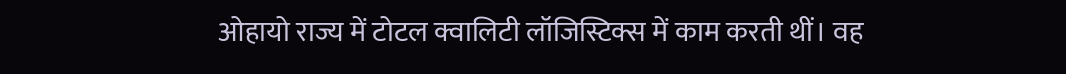ओहायो राज्य में टोटल क्वालिटी लॉजिस्टिक्स में काम करती थीं। वह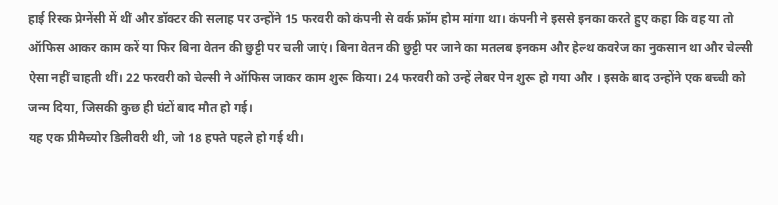हाई रिस्क प्रेग्नेंसी में थीं और डॉक्टर की सलाह पर उन्होंने 15 फरवरी को कंपनी से वर्क फ्रॉम होम मांगा था। कंपनी ने इससे इनका करते हुए कहा कि वह या तो ऑफिस आकर काम करें या फिर बिना वेतन की छुट्टी पर चली जाएं। बिना वेतन की छुट्टी पर जाने का मतलब इनकम और हेल्थ कवरेज का नुकसान था और चेल्सी ऐसा नहीं चाहती थीं। 22 फरवरी को चेल्सी ने ऑफिस जाकर काम शुरू किया। 24 फरवरी को उन्हें लेबर पेन शुरू हो गया और । इसके बाद उन्होंने एक बच्ची को जन्म दिया, जिसकी कुछ ही घंटों बाद मौत हो गई।
यह एक प्रीमैच्योर डिलीवरी थी, जो 18 हफ्ते पहले हो गई थी।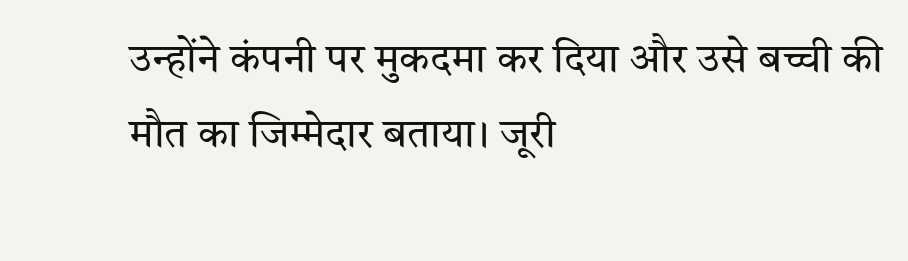उन्होंने कंपनी पर मुकदमा कर दिया और उसे बच्ची की मौत का जिम्मेदार बताया। जूरी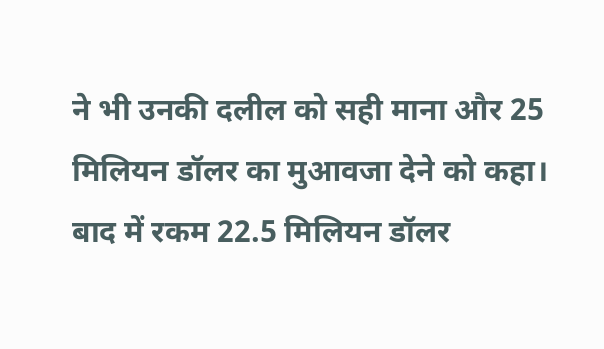ने भी उनकी दलील को सही माना और 25 मिलियन डॉलर का मुआवजा देने को कहा। बाद में रकम 22.5 मिलियन डॉलर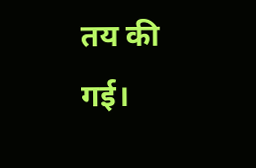तय की गई।